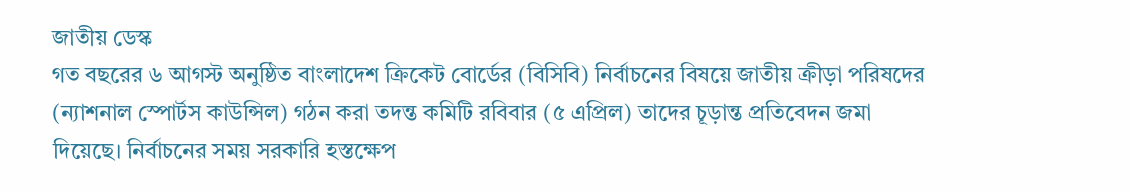জাতীয় ডেস্ক
গত বছরের ৬ আগস্ট অনুষ্ঠিত বাংলাদেশ ক্রিকেট বোর্ডের (বিসিবি) নির্বাচনের বিষয়ে জাতীয় ক্রীড়া পরিষদের (ন্যাশনাল স্পোর্টস কাউন্সিল) গঠন করা তদন্ত কমিটি রবিবার (৫ এপ্রিল) তাদের চূড়ান্ত প্রতিবেদন জমা দিয়েছে। নির্বাচনের সময় সরকারি হস্তক্ষেপ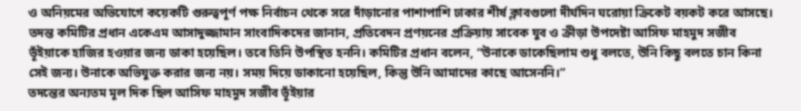ও অনিয়মের অভিযোগে কয়েকটি গুরুত্বপূর্ণ পক্ষ নির্বাচন থেকে সরে দাঁড়ানোর পাশাপাশি ঢাকার শীর্ষ ক্লাবগুলো দীর্ঘদিন ঘরোয়া ক্রিকেট বয়কট করে আসছে।
তদন্ত কমিটির প্রধান একেএম আসাদুজ্জামান সাংবাদিকদের জানান, প্রতিবেদন প্রণয়নের প্রক্রিয়ায় সাবেক যুব ও ক্রীড়া উপদেষ্টা আসিফ মাহমুদ সজীব ভূঁইয়াকে হাজির হওয়ার জন্য ডাকা হয়েছিল। তবে তিনি উপস্থিত হননি। কমিটির প্রধান বলেন, “উনাকে ডাকেছিলাম শুধু বলতে, উনি কিছু বলতে চান কিনা সেই জন্য। উনাকে অভিযুক্ত করার জন্য নয়। সময় দিয়ে ডাকানো হয়েছিল, কিন্তু উনি আমাদের কাছে আসেননি।”
তদন্তের অন্যতম মূল দিক ছিল আসিফ মাহমুদ সজীব ভূঁইয়ার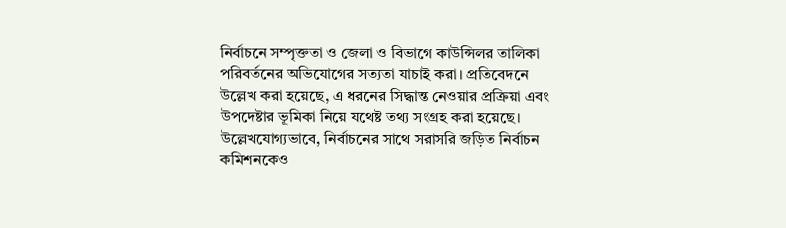নির্বাচনে সম্পৃক্ততা ও জেলা ও বিভাগে কাউন্সিলর তালিকা পরিবর্তনের অভিযোগের সত্যতা যাচাই করা। প্রতিবেদনে উল্লেখ করা হয়েছে, এ ধরনের সিদ্ধান্ত নেওয়ার প্রক্রিয়া এবং উপদেষ্টার ভূমিকা নিয়ে যথেষ্ট তথ্য সংগ্রহ করা হয়েছে।
উল্লেখযোগ্যভাবে, নির্বাচনের সাথে সরাসরি জড়িত নির্বাচন কমিশনকেও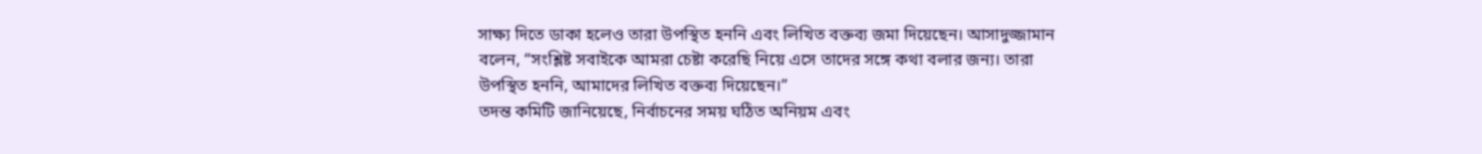সাক্ষ্য দিতে ডাকা হলেও তারা উপস্থিত হননি এবং লিখিত বক্তব্য জমা দিয়েছেন। আসাদুজ্জামান বলেন, “সংশ্লিষ্ট সবাইকে আমরা চেষ্টা করেছি নিয়ে এসে তাদের সঙ্গে কথা বলার জন্য। তারা উপস্থিত হননি, আমাদের লিখিত বক্তব্য দিয়েছেন।”
তদন্ত কমিটি জানিয়েছে, নির্বাচনের সময় ঘঠিত অনিয়ম এবং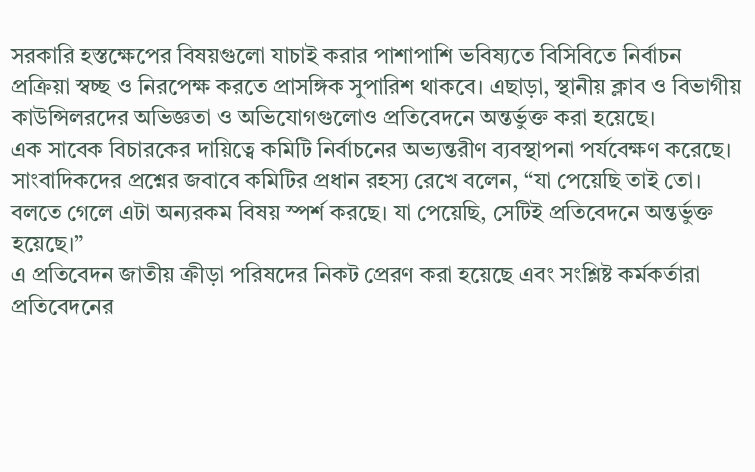সরকারি হস্তক্ষেপের বিষয়গুলো যাচাই করার পাশাপাশি ভবিষ্যতে বিসিবিতে নির্বাচন প্রক্রিয়া স্বচ্ছ ও নিরপেক্ষ করতে প্রাসঙ্গিক সুপারিশ থাকবে। এছাড়া, স্থানীয় ক্লাব ও বিভাগীয় কাউন্সিলরদের অভিজ্ঞতা ও অভিযোগগুলোও প্রতিবেদনে অন্তর্ভুক্ত করা হয়েছে।
এক সাবেক বিচারকের দায়িত্বে কমিটি নির্বাচনের অভ্যন্তরীণ ব্যবস্থাপনা পর্যবেক্ষণ করেছে। সাংবাদিকদের প্রশ্নের জবাবে কমিটির প্রধান রহস্য রেখে বলেন, “যা পেয়েছি তাই তো। বলতে গেলে এটা অন্যরকম বিষয় স্পর্শ করছে। যা পেয়েছি, সেটিই প্রতিবেদনে অন্তর্ভুক্ত হয়েছে।”
এ প্রতিবেদন জাতীয় ক্রীড়া পরিষদের নিকট প্রেরণ করা হয়েছে এবং সংশ্লিষ্ট কর্মকর্তারা প্রতিবেদনের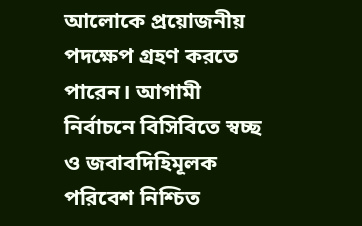আলোকে প্রয়োজনীয় পদক্ষেপ গ্রহণ করতে পারেন। আগামী নির্বাচনে বিসিবিতে স্বচ্ছ ও জবাবদিহিমূলক পরিবেশ নিশ্চিত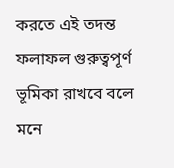করতে এই তদন্ত ফলাফল গুরুত্বপূর্ণ ভূমিকা রাখবে বলে মনে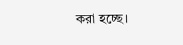করা হচ্ছে।